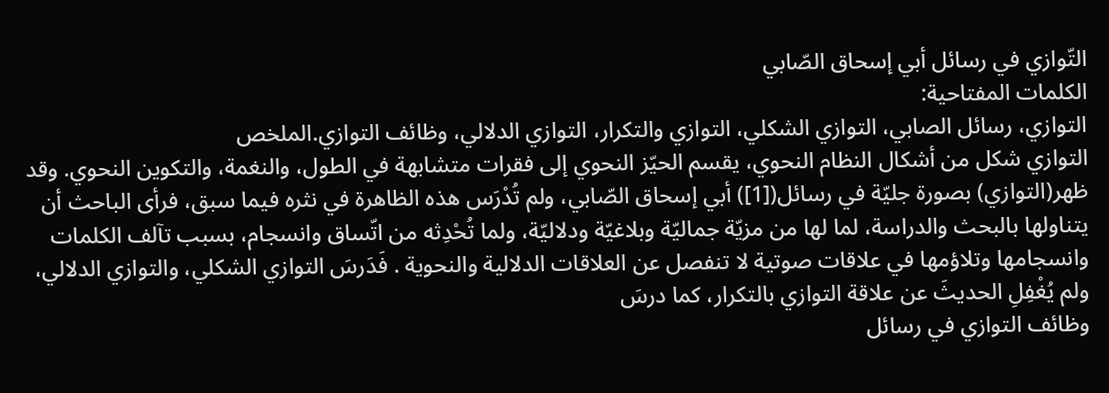التّوازي في رسائل أبي إسحاق الصّابي
الكلمات المفتاحية:
التوازي، رسائل الصابي، التوازي الشكلي، التوازي والتكرار، التوازي الدلالي، وظائف التوازي.الملخص
التوازي شكل من أشكال النظام النحوي، يقسم الحيّز النحوي إلى فقرات متشابهة في الطول، والنغمة، والتكوين النحوي. وقد ظهر(التوازي) بصورة جليّة في رسائل([1]) أبي إسحاق الصّابي، ولم تُدْرَس هذه الظاهرة في نثره فيما سبق، فرأى الباحث أن يتناولها بالبحث والدراسة، لما لها من مزيّة جماليّة وبلاغيّة ودلاليّة، ولما تُحْدِثه من اتّساق وانسجام، بسبب تآلف الكلمات وانسجامها وتلاؤمها في علاقات صوتية لا تنفصل عن العلاقات الدلالية والنحوية . فَدَرسَ التوازي الشكلي، والتوازي الدلالي، ولم يُغْفِلِ الحديثَ عن علاقة التوازي بالتكرار، كما درسَ
وظائف التوازي في رسائل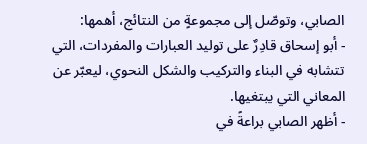الصابي، وتوصّل إلى مجموعةٍ من النتائج، أهمها:
- أبو إسحاق قادِرٌ على توليد العبارات والمفردات، التي تتشابه في البناء والتركيب والشكل النحوي، ليعبّر عن المعاني التي يبتغيها.
- أظهر الصابي براعةً في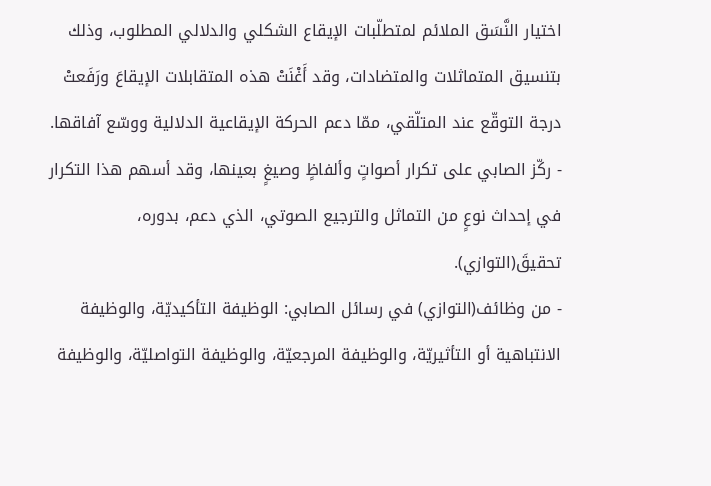اختيار النَّسَق الملائم لمتطلّبات الإيقاع الشكلي والدلالي المطلوب، وذلك بتنسيق المتماثلات والمتضادات، وقد أَغْنَتْ هذه المتقابلات الإيقاعَ ورَفَعتْ درجة التوقّع عند المتلّقي، ممّا دعم الحركة الإيقاعية الدلالية ووسّع آفاقها.
- ركّز الصابي على تكرار أصواتٍ وألفاظٍ وصيغٍ بعينها، وقد أسهم هذا التكرار في إحداث نوعٍ من التماثل والترجيع الصوتي، الذي دعم، بدوره، تحقيقَ(التوازي).
- من وظائف(التوازي) في رسائل الصابي: الوظيفة التأكيديّة، والوظيفة الانتباهية أو التأثيريّة، والوظيفة المرجعيّة، والوظيفة التواصليّة، والوظيفة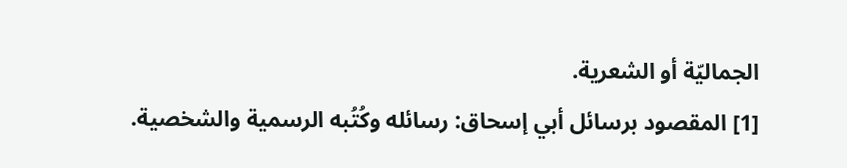الجماليّة أو الشعرية.
[1] المقصود برسائل أبي إسحاق: رسائله وكُتُبه الرسمية والشخصية.